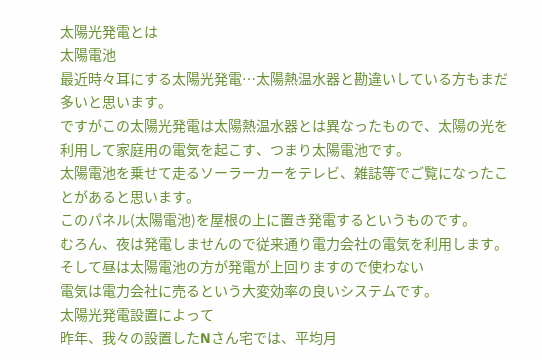太陽光発電とは
太陽電池
最近時々耳にする太陽光発電…太陽熱温水器と勘違いしている方もまだ多いと思います。
ですがこの太陽光発電は太陽熱温水器とは異なったもので、太陽の光を利用して家庭用の電気を起こす、つまり太陽電池です。
太陽電池を乗せて走るソーラーカーをテレビ、雑誌等でご覧になったことがあると思います。
このパネル(太陽電池)を屋根の上に置き発電するというものです。
むろん、夜は発電しませんので従来通り電力会社の電気を利用します。そして昼は太陽電池の方が発電が上回りますので使わない
電気は電力会社に売るという大変効率の良いシステムです。
太陽光発電設置によって
昨年、我々の設置したNさん宅では、平均月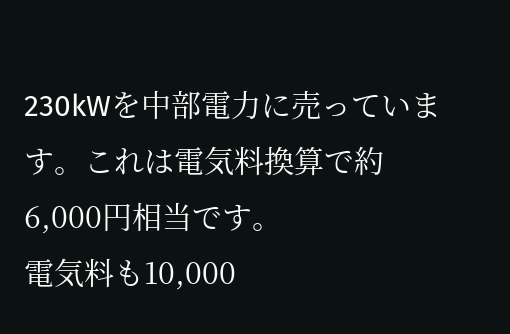230kWを中部電力に売っています。これは電気料換算で約6,000円相当です。
電気料も10,000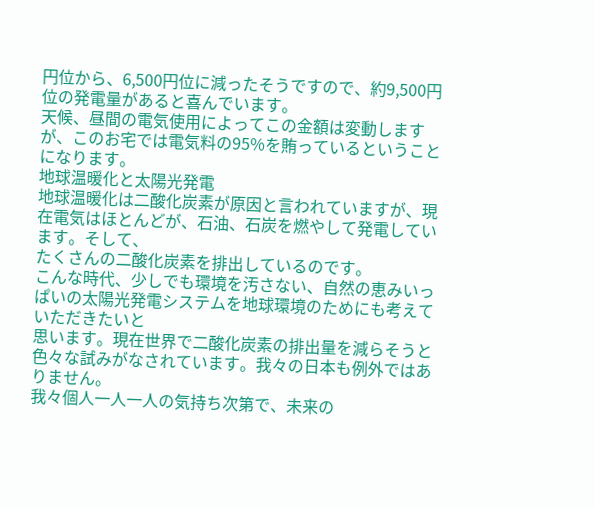円位から、6,500円位に減ったそうですので、約9,500円位の発電量があると喜んでいます。
天候、昼間の電気使用によってこの金額は変動しますが、このお宅では電気料の95%を賄っているということになります。
地球温暖化と太陽光発電
地球温暖化は二酸化炭素が原因と言われていますが、現在電気はほとんどが、石油、石炭を燃やして発電しています。そして、
たくさんの二酸化炭素を排出しているのです。
こんな時代、少しでも環境を汚さない、自然の恵みいっぱいの太陽光発電システムを地球環境のためにも考えていただきたいと
思います。現在世界で二酸化炭素の排出量を減らそうと色々な試みがなされています。我々の日本も例外ではありません。
我々個人一人一人の気持ち次第で、未来の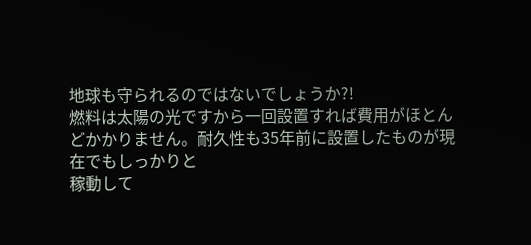地球も守られるのではないでしょうか?!
燃料は太陽の光ですから一回設置すれば費用がほとんどかかりません。耐久性も35年前に設置したものが現在でもしっかりと
稼動して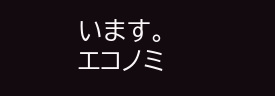います。
エコノミ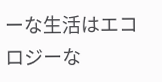ーな生活はエコロジーな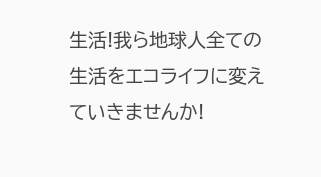生活!我ら地球人全ての生活をエコライフに変えていきませんか!